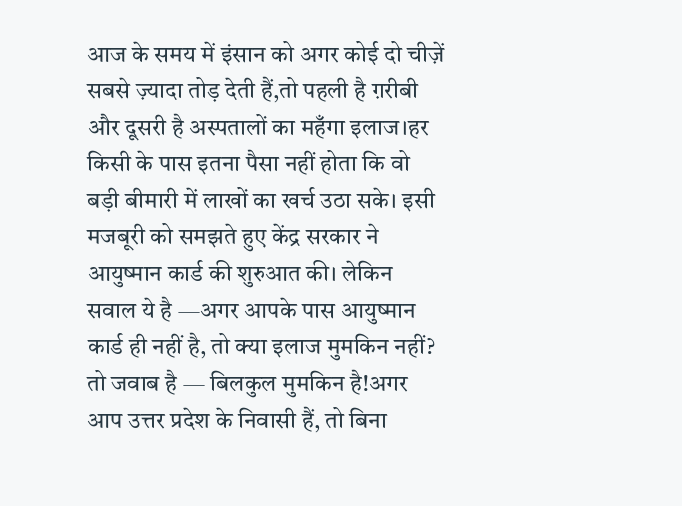आज के समय में इंसान को अगर कोई दो चीज़ें सबसे ज़्यादा तोड़ देती हैं,तो पहली है ग़रीबी और दूसरी है अस्पतालों का महँगा इलाज।हर किसी के पास इतना पैसा नहीं होता कि वो बड़ी बीमारी में लाखों का खर्च उठा सके। इसी मजबूरी को समझते हुए केंद्र सरकार ने आयुष्मान कार्ड की शुरुआत की। लेकिन सवाल ये है —अगर आपके पास आयुष्मान कार्ड ही नहीं है, तो क्या इलाज मुमकिन नहीं? तो जवाब है — बिलकुल मुमकिन है!अगर आप उत्तर प्रदेश के निवासी हैं, तो बिना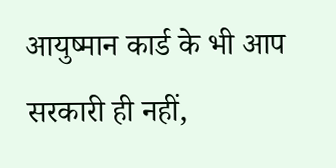आयुष्मान कार्ड के भी आप सरकारी ही नहीं,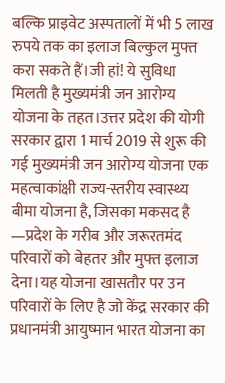बल्कि प्राइवेट अस्पतालों में भी 5 लाख रुपये तक का इलाज बिल्कुल मुफ्त करा सकते हैं।जी हां! ये सुविधा मिलती है मुख्यमंत्री जन आरोग्य योजना के तहत।उत्तर प्रदेश की योगी सरकार द्वारा 1 मार्च 2019 से शुरू की गई मुख्यमंत्री जन आरोग्य योजना एक महत्वाकांक्षी राज्य-स्तरीय स्वास्थ्य बीमा योजना है, जिसका मकसद है —प्रदेश के गरीब और जरूरतमंद परिवारों को बेहतर और मुफ्त इलाज देना।यह योजना खासतौर पर उन परिवारों के लिए है जो केंद्र सरकार की प्रधानमंत्री आयुष्मान भारत योजना का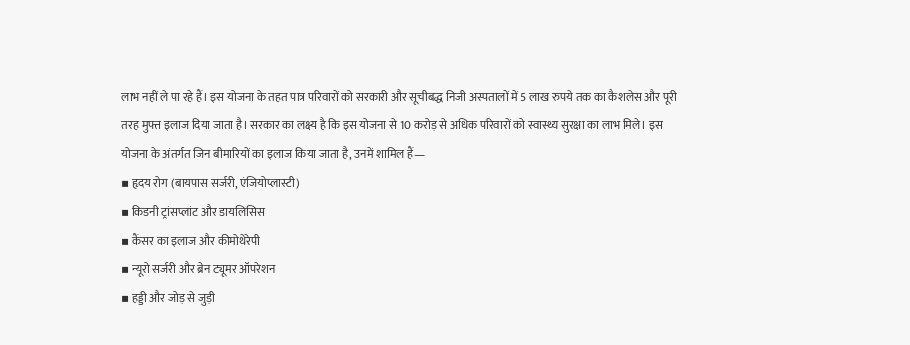लाभ नहीं ले पा रहे हैं। इस योजना के तहत पात्र परिवारों को सरकारी और सूचीबद्ध निजी अस्पतालों में 5 लाख रुपये तक का कैशलेस और पूरी तरह मुफ्त इलाज दिया जाता है। सरकार का लक्ष्य है कि इस योजना से 10 करोड़ से अधिक परिवारों को स्वास्थ्य सुरक्षा का लाभ मिले। इस योजना के अंतर्गत जिन बीमारियों का इलाज किया जाता है, उनमें शामिल हैं—
▪ हृदय रोग (बायपास सर्जरी, एंजियोप्लास्टी)
▪ किडनी ट्रांसप्लांट और डायलिसिस
▪ कैंसर का इलाज और कीमोथेरेपी
▪ न्यूरो सर्जरी और ब्रेन ट्यूमर ऑपरेशन
▪ हड्डी और जोड़ से जुड़ी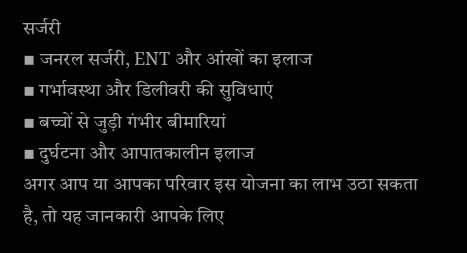सर्जरी
▪ जनरल सर्जरी, ENT और आंखों का इलाज
▪ गर्भावस्था और डिलीवरी की सुविधाएं
▪ बच्चों से जुड़ी गंभीर बीमारियां
▪ दुर्घटना और आपातकालीन इलाज
अगर आप या आपका परिवार इस योजना का लाभ उठा सकता है, तो यह जानकारी आपके लिए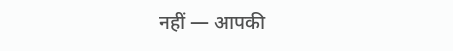नहीं — आपकी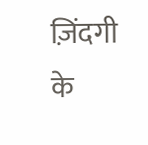ज़िंदगी के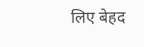लिए बेहद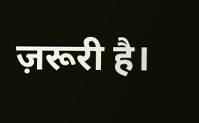ज़रूरी है।